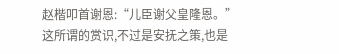赵楷叩首谢恩:“儿臣谢父皇隆恩。”
这所谓的赏识,不过是安抚之策,也是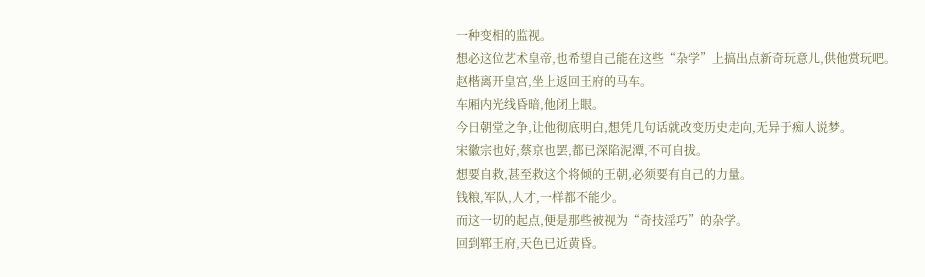一种变相的监视。
想必这位艺术皇帝,也希望自己能在这些“杂学”上搞出点新奇玩意儿,供他赏玩吧。
赵楷离开皇宫,坐上返回王府的马车。
车厢内光线昏暗,他闭上眼。
今日朝堂之争,让他彻底明白,想凭几句话就改变历史走向,无异于痴人说梦。
宋徽宗也好,蔡京也罢,都已深陷泥潭,不可自拔。
想要自救,甚至救这个将倾的王朝,必须要有自己的力量。
钱粮,军队,人才,一样都不能少。
而这一切的起点,便是那些被视为“奇技淫巧”的杂学。
回到郓王府,天色已近黄昏。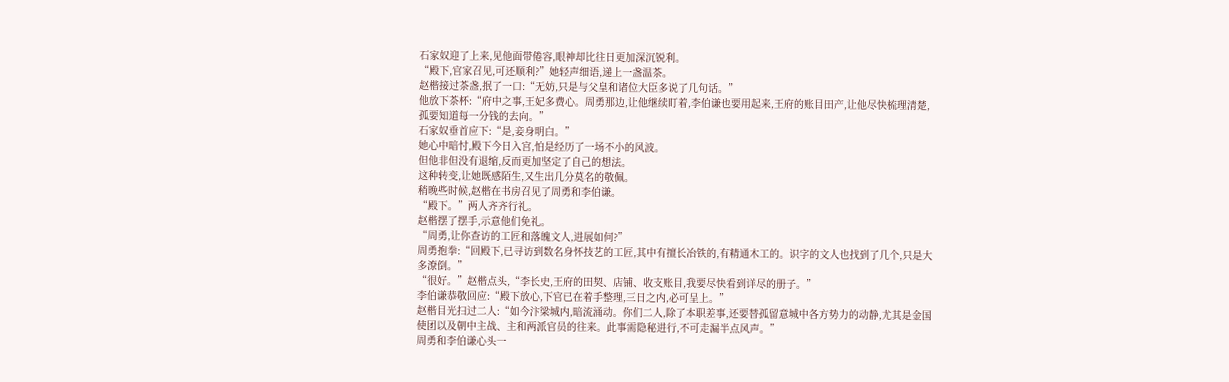石家奴迎了上来,见他面带倦容,眼神却比往日更加深沉锐利。
“殿下,官家召见,可还顺利?”她轻声细语,递上一盏温茶。
赵楷接过茶盏,抿了一口:“无妨,只是与父皇和诸位大臣多说了几句话。”
他放下茶杯:“府中之事,王妃多费心。周勇那边,让他继续盯着,李伯谦也要用起来,王府的账目田产,让他尽快梳理清楚,孤要知道每一分钱的去向。”
石家奴垂首应下:“是,妾身明白。”
她心中暗忖,殿下今日入宫,怕是经历了一场不小的风波。
但他非但没有退缩,反而更加坚定了自己的想法。
这种转变,让她既感陌生,又生出几分莫名的敬佩。
稍晚些时候,赵楷在书房召见了周勇和李伯谦。
“殿下。”两人齐齐行礼。
赵楷摆了摆手,示意他们免礼。
“周勇,让你查访的工匠和落魄文人,进展如何?”
周勇抱拳:“回殿下,已寻访到数名身怀技艺的工匠,其中有擅长冶铁的,有精通木工的。识字的文人也找到了几个,只是大多潦倒。”
“很好。”赵楷点头,“李长史,王府的田契、店铺、收支账目,我要尽快看到详尽的册子。”
李伯谦恭敬回应:“殿下放心,下官已在着手整理,三日之内,必可呈上。”
赵楷目光扫过二人:“如今汴梁城内,暗流涌动。你们二人,除了本职差事,还要替孤留意城中各方势力的动静,尤其是金国使团以及朝中主战、主和两派官员的往来。此事需隐秘进行,不可走漏半点风声。”
周勇和李伯谦心头一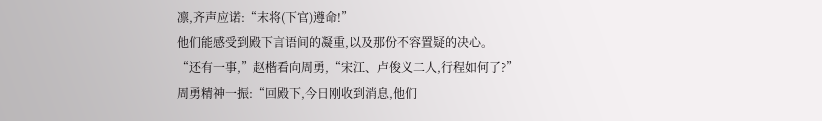凛,齐声应诺:“末将(下官)遵命!”
他们能感受到殿下言语间的凝重,以及那份不容置疑的决心。
“还有一事,”赵楷看向周勇,“宋江、卢俊义二人,行程如何了?”
周勇精神一振:“回殿下,今日刚收到消息,他们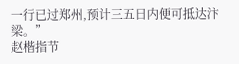一行已过郑州,预计三五日内便可抵达汴梁。”
赵楷指节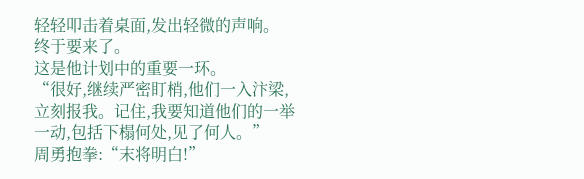轻轻叩击着桌面,发出轻微的声响。
终于要来了。
这是他计划中的重要一环。
“很好,继续严密盯梢,他们一入汴梁,立刻报我。记住,我要知道他们的一举一动,包括下榻何处,见了何人。”
周勇抱拳:“末将明白!”